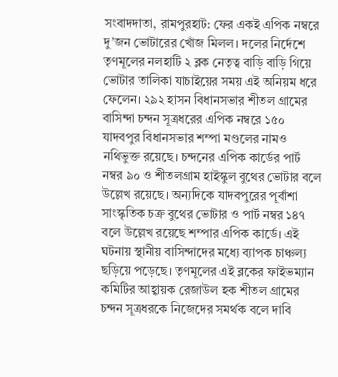সংবাদদাতা, রামপুরহাট: ফের একই এপিক নম্বরে দু’জন ভোটারের খোঁজ মিলল। দলের নির্দেশে তৃণমূলের নলহাটি ২ ব্লক নেতৃত্ব বাড়ি বাড়ি গিয়ে ভোটার তালিকা যাচাইয়ের সময় এই অনিয়ম ধরে ফেলেন। ২৯২ হাসন বিধানসভার শীতল গ্রামের বাসিন্দা চন্দন সূত্রধরের এপিক নম্বরে ১৫০ যাদবপুর বিধানসভার শম্পা মণ্ডলের নামও নথিভুক্ত রয়েছে। চন্দনের এপিক কার্ডের পার্ট নম্বর ৯০ ও শীতলগ্রাম হাইস্কুল বুথের ভোটার বলে উল্লেখ রয়েছে। অন্যদিকে যাদবপুরের পূর্বাশা সাংস্কৃতিক চক্র বুথের ভোটার ও পার্ট নম্বর ১৪৭ বলে উল্লেখ রয়েছে শম্পার এপিক কার্ডে। এই ঘটনায় স্থানীয় বাসিন্দাদের মধ্যে ব্যাপক চাঞ্চল্য ছড়িয়ে পড়েছে। তৃণমূলের এই ব্লকের ফাইভম্যান কমিটির আহ্বায়ক রেজাউল হক শীতল গ্রামের চন্দন সূত্রধরকে নিজেদের সমর্থক বলে দাবি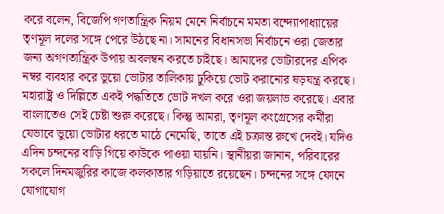করে বলেন, বিজেপি গণতান্ত্রিক নিয়ম মেনে নির্বাচনে মমতা বন্দ্যোপাধ্যায়ের তৃণমূল দলের সঙ্গে পেরে উঠছে না। সামনের বিধানসভা নির্বাচনে ওরা জেতার জন্য অগণতান্ত্রিক উপায় অবলম্বন করতে চাইছে। আমাদের ভোটারদের এপিক নম্বর ব্যবহার করে ভুয়ো ভোটার তালিকায় ঢুকিয়ে ভোট করানোর ষড়যন্ত্র করছে। মহারাষ্ট্র ও দিল্লিতে একই পদ্ধতিতে ভোট দখল করে ওরা জয়লাভ করেছে। এবার বাংলাতেও সেই চেষ্টা শুরু করেছে। কিন্তু আমরা, তৃণমূল কংগ্রেসের কর্মীরা যেভাবে ভুয়ো ভোটার ধরতে মাঠে নেমেছি, তাতে এই চক্রান্ত রুখে দেবই। যদিও এদিন চন্দনের বাড়ি গিয়ে কাউকে পাওয়া যায়নি। স্থানীয়রা জানান, পরিবারের সকলে দিনমজুরির কাজে কলকাতার গড়িয়াতে রয়েছেন। চন্দনের সঙ্গে ফোনে যোগাযোগ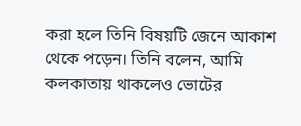করা হলে তিনি বিষয়টি জেনে আকাশ থেকে পড়েন। তিনি বলেন, আমি কলকাতায় থাকলেও ভোটের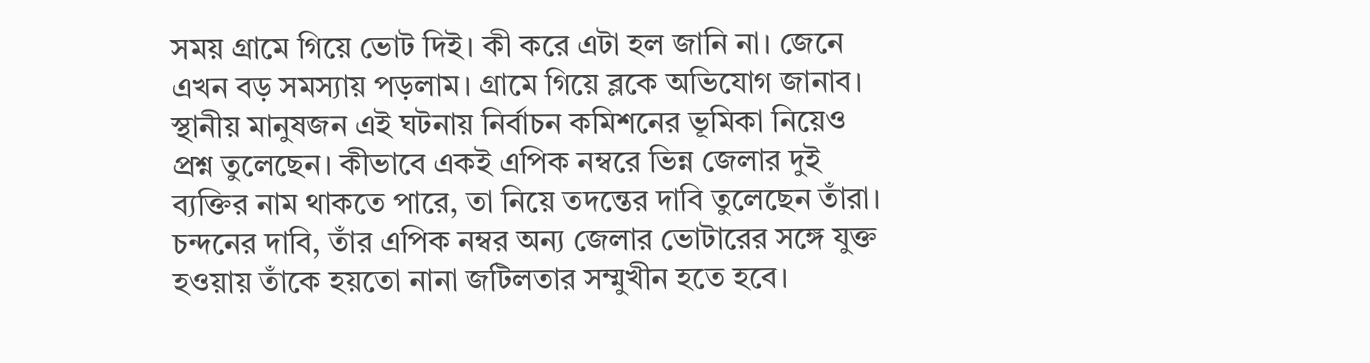সময় গ্রামে গিয়ে ভোট দিই। কী করে এটা হল জানি না। জেনে এখন বড় সমস্যায় পড়লাম। গ্রামে গিয়ে ব্লকে অভিযোগ জানাব। স্থানীয় মানুষজন এই ঘটনায় নির্বাচন কমিশনের ভূমিকা নিয়েও প্রশ্ন তুলেছেন। কীভাবে একই এপিক নম্বরে ভিন্ন জেলার দুই ব্যক্তির নাম থাকতে পারে, তা নিয়ে তদন্তের দাবি তুলেছেন তাঁরা। চন্দনের দাবি, তাঁর এপিক নম্বর অন্য জেলার ভোটারের সঙ্গে যুক্ত হওয়ায় তাঁকে হয়তো নানা জটিলতার সম্মুখীন হতে হবে।